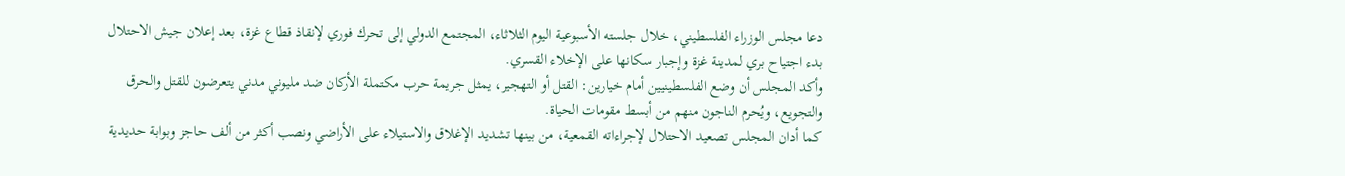دعا مجلس الوزراء الفلسطيني، خلال جلسته الأسبوعية اليوم الثلاثاء، المجتمع الدولي إلى تحرك فوري لإنقاذ قطاع غزة، بعد إعلان جيش الاحتلال بدء اجتياح بري لمدينة غزة وإجبار سكانها على الإخلاء القسري.
وأكد المجلس أن وضع الفلسطينيين أمام خيارين: القتل أو التهجير، يمثل جريمة حرب مكتملة الأركان ضد مليوني مدني يتعرضون للقتل والحرق والتجويع، ويُحرم الناجون منهم من أبسط مقومات الحياة.
كما أدان المجلس تصعيد الاحتلال لإجراءاته القمعية، من بينها تشديد الإغلاق والاستيلاء على الأراضي ونصب أكثر من ألف حاجز وبوابة حديدية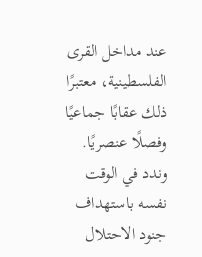عند مداخل القرى الفلسطينية، معتبرًا ذلك عقابًا جماعيًا وفصلًا عنصريًا. وندد في الوقت نفسه باستهداف جنود الاحتلال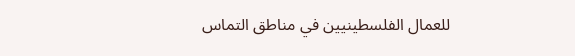للعمال الفلسطينيين في مناطق التماس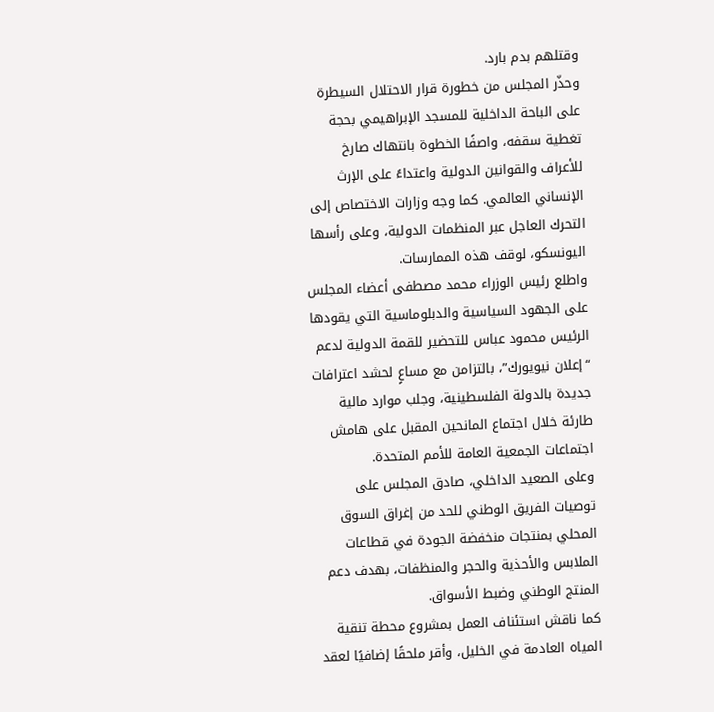وقتلهم بدم بارد.
وحذّر المجلس من خطورة قرار الاحتلال السيطرة على الباحة الداخلية للمسجد الإبراهيمي بحجة تغطية سقفه، واصفًا الخطوة بانتهاك صارخ للأعراف والقوانين الدولية واعتداءً على الإرث الإنساني العالمي. كما وجه وزارات الاختصاص إلى التحرك العاجل عبر المنظمات الدولية، وعلى رأسها اليونسكو، لوقف هذه الممارسات.
واطلع رئيس الوزراء محمد مصطفى أعضاء المجلس على الجهود السياسية والدبلوماسية التي يقودها الرئيس محمود عباس للتحضير للقمة الدولية لدعم “إعلان نيويورك”، بالتزامن مع مساعٍ لحشد اعترافات جديدة بالدولة الفلسطينية، وجلب موارد مالية طارئة خلال اجتماع المانحين المقبل على هامش اجتماعات الجمعية العامة للأمم المتحدة.
وعلى الصعيد الداخلي، صادق المجلس على توصيات الفريق الوطني للحد من إغراق السوق المحلي بمنتجات منخفضة الجودة في قطاعات الملابس والأحذية والحجر والمنظفات، بهدف دعم المنتج الوطني وضبط الأسواق.
كما ناقش استئناف العمل بمشروع محطة تنقية المياه العادمة في الخليل، وأقر ملحقًا إضافيًا لعقد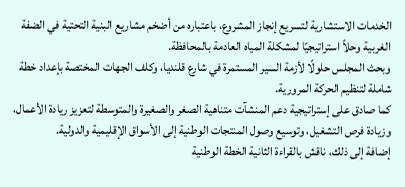الخدمات الاستشارية لتسريع إنجاز المشروع، باعتباره من أضخم مشاريع البنية التحتية في الضفة الغربية وحلاً استراتيجيًا لمشكلة المياه العادمة بالمحافظة.
وبحث المجلس حلولًا لأزمة السير المستمرة في شارع قلنديا، وكلف الجهات المختصة بإعداد خطة شاملة لتنظيم الحركة المرورية.
كما صادق على إستراتيجية دعم المنشآت متناهية الصغر والصغيرة والمتوسطة لتعزيز ريادة الأعمال، وزيادة فرص التشغيل، وتوسيع وصول المنتجات الوطنية إلى الأسواق الإقليمية والدولية.
إضافة إلى ذلك، ناقش بالقراءة الثانية الخطة الوطنية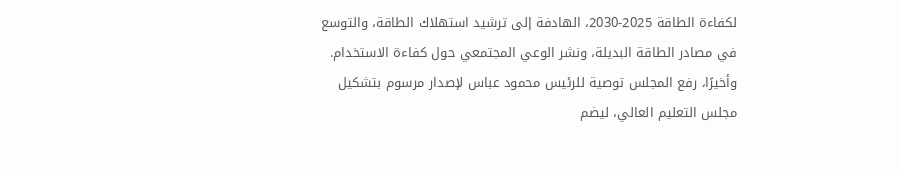لكفاءة الطاقة 2025-2030، الهادفة إلى ترشيد استهلاك الطاقة، والتوسع في مصادر الطاقة البديلة، ونشر الوعي المجتمعي حول كفاءة الاستخدام.
وأخيرًا، رفع المجلس توصية للرئيس محمود عباس لإصدار مرسوم بتشكيل مجلس التعليم العالي، ليضم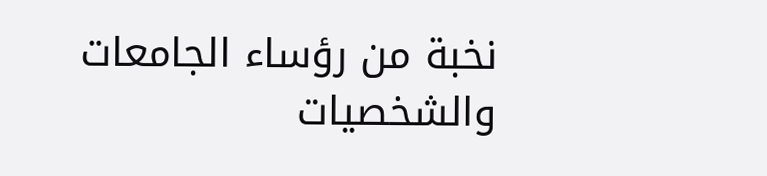نخبة من رؤساء الجامعات والشخصيات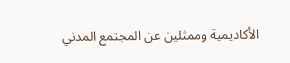الأكاديمية وممثلين عن المجتمع المدني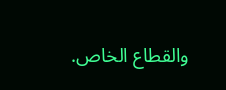والقطاع الخاص.